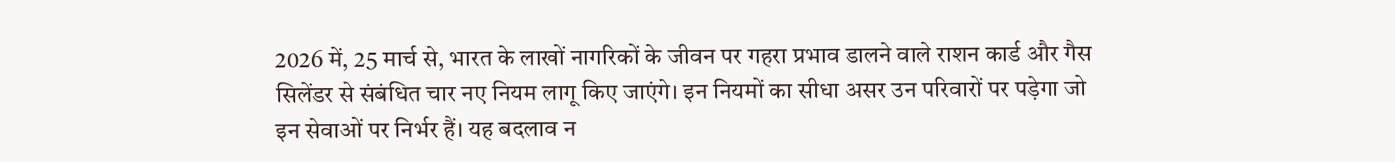2026 में, 25 मार्च से, भारत के लाखों नागरिकों के जीवन पर गहरा प्रभाव डालने वाले राशन कार्ड और गैस सिलेंडर से संबंधित चार नए नियम लागू किए जाएंगे। इन नियमों का सीधा असर उन परिवारों पर पड़ेगा जो इन सेवाओं पर निर्भर हैं। यह बदलाव न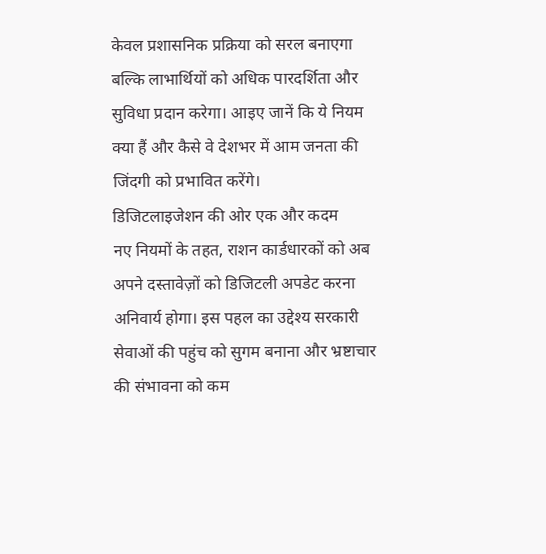केवल प्रशासनिक प्रक्रिया को सरल बनाएगा बल्कि लाभार्थियों को अधिक पारदर्शिता और सुविधा प्रदान करेगा। आइए जानें कि ये नियम क्या हैं और कैसे वे देशभर में आम जनता की जिंदगी को प्रभावित करेंगे।
डिजिटलाइजेशन की ओर एक और कदम
नए नियमों के तहत, राशन कार्डधारकों को अब अपने दस्तावेज़ों को डिजिटली अपडेट करना अनिवार्य होगा। इस पहल का उद्देश्य सरकारी सेवाओं की पहुंच को सुगम बनाना और भ्रष्टाचार की संभावना को कम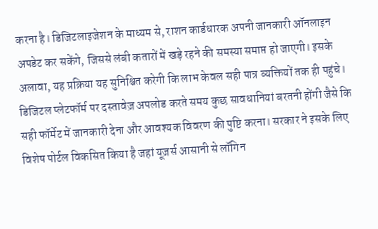करना है। डिजिटलाइजेशन के माध्यम से, राशन कार्डधारक अपनी जानकारी ऑनलाइन अपडेट कर सकेंगे, जिससे लंबी कतारों में खड़े रहने की समस्या समाप्त हो जाएगी। इसके अलावा, यह प्रक्रिया यह सुनिश्चित करेगी कि लाभ केवल सही पात्र व्यक्तियों तक ही पहुंचे।
डिजिटल प्लेटफॉर्म पर दस्तावेज़ अपलोड करते समय कुछ सावधानियां बरतनी होंगी जैसे कि सही फॉर्मेट में जानकारी देना और आवश्यक विवरण की पुष्टि करना। सरकार ने इसके लिए विशेष पोर्टल विकसित किया है जहां यूज़र्स आसानी से लॉगिन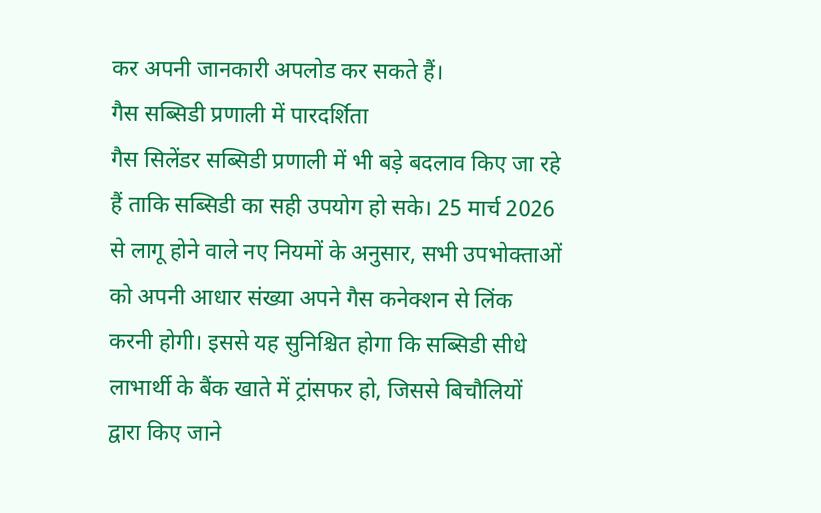कर अपनी जानकारी अपलोड कर सकते हैं।
गैस सब्सिडी प्रणाली में पारदर्शिता
गैस सिलेंडर सब्सिडी प्रणाली में भी बड़े बदलाव किए जा रहे हैं ताकि सब्सिडी का सही उपयोग हो सके। 25 मार्च 2026 से लागू होने वाले नए नियमों के अनुसार, सभी उपभोक्ताओं को अपनी आधार संख्या अपने गैस कनेक्शन से लिंक करनी होगी। इससे यह सुनिश्चित होगा कि सब्सिडी सीधे लाभार्थी के बैंक खाते में ट्रांसफर हो, जिससे बिचौलियों द्वारा किए जाने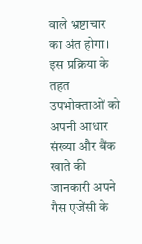वाले भ्रष्टाचार का अंत होगा।
इस प्रक्रिया के तहत उपभोक्ताओं को अपनी आधार संख्या और बैंक खाते की जानकारी अपने गैस एजेंसी के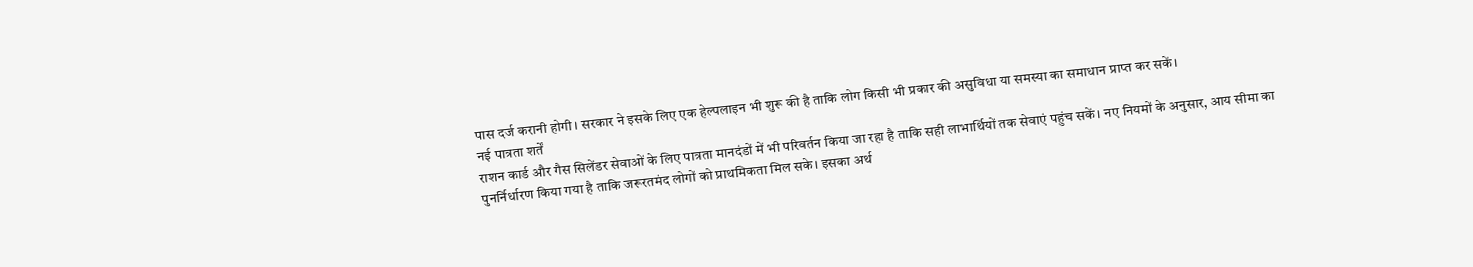पास दर्ज करानी होगी। सरकार ने इसके लिए एक हेल्पलाइन भी शुरू की है ताकि लोग किसी भी प्रकार की असुविधा या समस्या का समाधान प्राप्त कर सकें।
नई पात्रता शर्तें
राशन कार्ड और गैस सिलेंडर सेवाओं के लिए पात्रता मानदंडों में भी परिवर्तन किया जा रहा है ताकि सही लाभार्थियों तक सेवाएं पहुंच सकें। नए नियमों के अनुसार, आय सीमा का पुनर्निर्धारण किया गया है ताकि जरूरतमंद लोगों को प्राथमिकता मिल सके। इसका अर्थ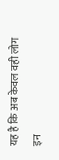यह है कि अब केवल वही लोग इन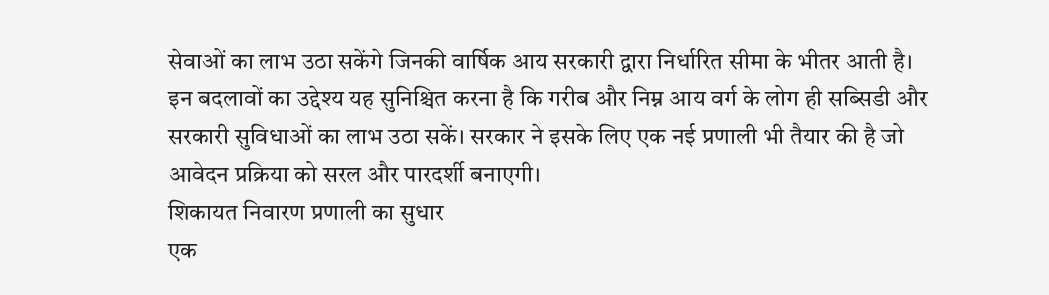सेवाओं का लाभ उठा सकेंगे जिनकी वार्षिक आय सरकारी द्वारा निर्धारित सीमा के भीतर आती है।
इन बदलावों का उद्देश्य यह सुनिश्चित करना है कि गरीब और निम्न आय वर्ग के लोग ही सब्सिडी और सरकारी सुविधाओं का लाभ उठा सकें। सरकार ने इसके लिए एक नई प्रणाली भी तैयार की है जो आवेदन प्रक्रिया को सरल और पारदर्शी बनाएगी।
शिकायत निवारण प्रणाली का सुधार
एक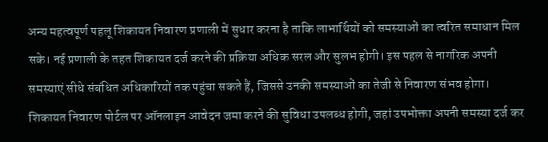अन्य महत्वपूर्ण पहलू शिकायत निवारण प्रणाली में सुधार करना है ताकि लाभार्थियों को समस्याओं का त्वरित समाधान मिल सके। नई प्रणाली के तहत शिकायत दर्ज करने की प्रक्रिया अधिक सरल और सुलभ होगी। इस पहल से नागरिक अपनी समस्याएं सीधे संबंधित अधिकारियों तक पहुंचा सकते हैं, जिससे उनकी समस्याओं का तेजी से निवारण संभव होगा।
शिकायत निवारण पोर्टल पर ऑनलाइन आवेदन जमा करने की सुविधा उपलब्ध होगी, जहां उपभोक्ता अपनी समस्या दर्ज कर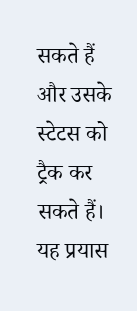सकते हैं और उसके स्टेटस को ट्रैक कर सकते हैं। यह प्रयास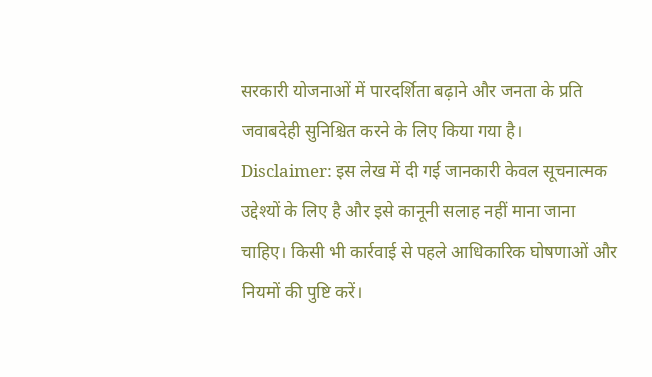सरकारी योजनाओं में पारदर्शिता बढ़ाने और जनता के प्रति जवाबदेही सुनिश्चित करने के लिए किया गया है।
Disclaimer: इस लेख में दी गई जानकारी केवल सूचनात्मक उद्देश्यों के लिए है और इसे कानूनी सलाह नहीं माना जाना चाहिए। किसी भी कार्रवाई से पहले आधिकारिक घोषणाओं और नियमों की पुष्टि करें।